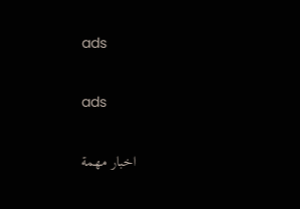ads

ads

اخبار مهمة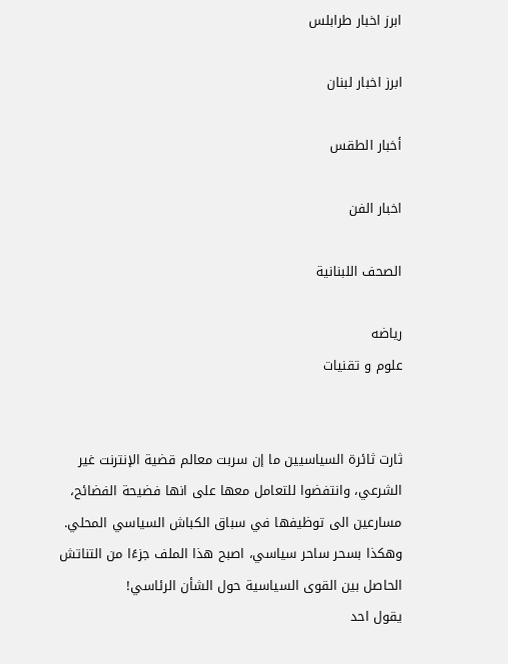ابرز اخبار طرابلس

ابرز اخبار لبنان

أخبار الطقس

اخبار الفن

الصحف اللبنانية

رياضه
علوم و تقنيات


ثارت ثائرة السياسيين ما إن سربت معالم قضية الإنترنت غير الشرعي، وانتفضوا للتعامل معها على انها فضيحة الفضائح، مسارعين الى توظيفها في سباق الكباش السياسي المحلي. وهكذا بسحر ساحر سياسي، اصبح هذا الملف جزءًا من التناتش الحاصل بين القوى السياسية حول الشأن الرئاسي!
يقول احد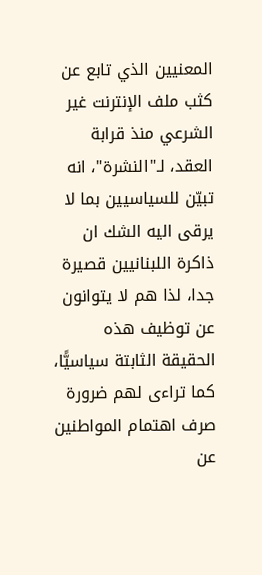المعنيين الذي تابع عن كثب ملف الإنترنت غير الشرعي منذ قرابة العقد، لـ"النشرة"، انه تبيّن للسياسيين بما لا يرقى اليه الشك ان ذاكرة اللبنانيين قصيرة جدا، لذا هم لا يتوانون عن توظيف هذه الحقيقة الثابتة سياسيًّا، كما تراءى لهم ضرورة صرف اهتمام المواطنين عن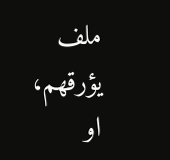ملف يؤرقهم، او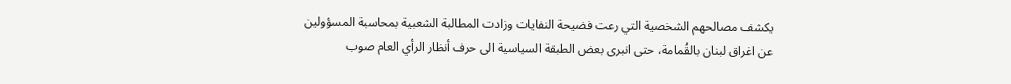يكشف مصالحهم الشخصية التي رعت فضيحة النفايات وزادت المطالبة الشعبية بمحاسبة المسؤولين عن اغراق لبنان بالقُمامة، حتى انبرى بعض الطبقة السياسية الى حرف أنظار الرأي العام صوب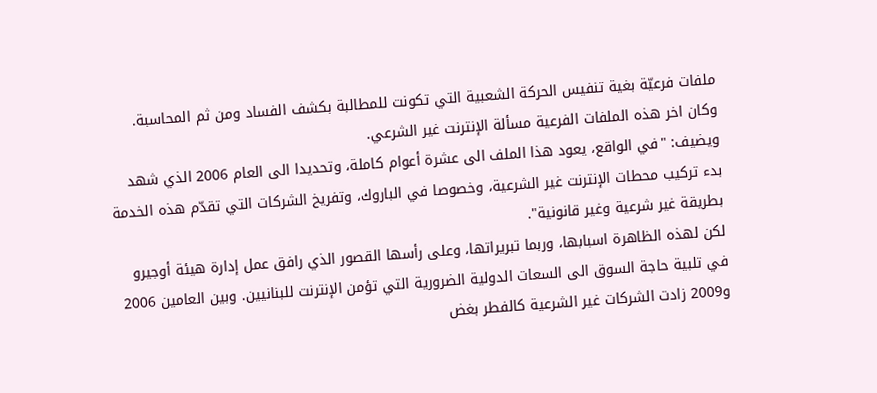ملفات فرعيّة بغية تنفيس الحركة الشعبية التي تكونت للمطالبة بكشف الفساد ومن ثم المحاسبة. وكان اخر هذه الملفات الفرعية مسألة الإنترنت غير الشرعي.
ويضيف: "في الواقع، يعود هذا الملف الى عشرة أعوام كاملة، وتحديدا الى العام 2006 الذي شهد بدء تركيب محطات الإنترنت غير الشرعية، وخصوصا في الباروك، وتفريخ الشركات التي تقدّم هذه الخدمة بطريقة غير شرعية وغير قانونية".
لكن لهذه الظاهرة اسبابها، وربما تبريراتها، وعلى رأسها القصور الذي رافق عمل إدارة هيئة أوجيرو في تلبية حاجة السوق الى السعات الدولية الضرورية التي تؤمن الإنترنت للبنانيين. وبين العامين 2006 و2009 زادت الشركات غير الشرعية كالفطر بغض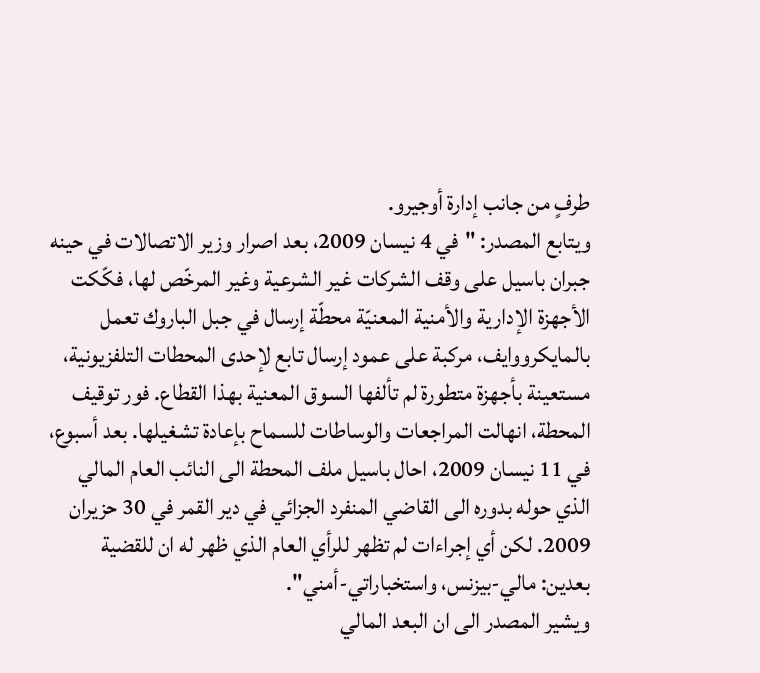طرفٍ من جانب إدارة أوجيرو.
ويتابع المصدر: "في 4 نيسان 2009، بعد اصرار وزير الاتصالات في حينه جبران باسيل على وقف الشركات غير الشرعية وغير المرخّص لها، فكّكت الأجهزة الإدارية والأمنية المعنيّة محطّة إرسال في جبل الباروك تعمل بالمايكرووايف، مركبة على عمود إرسال تابع لإحدى المحطات التلفزيونية، مستعينة بأجهزة متطورة لم تألفها السوق المعنية بهذا القطاع. فور توقيف المحطة، انهالت المراجعات والوساطات للسماح بإعادة تشغيلها. بعد أسبوع، في 11 نيسان 2009، احال باسيل ملف المحطة الى النائب العام المالي الذي حوله بدوره الى القاضي المنفرد الجزائي في دير القمر في 30 حزيران 2009. لكن أي إجراءات لم تظهر للرأي العام الذي ظهر له ان للقضية بعدين: مالي-بيزنس، واستخباراتي-أمني".
ويشير المصدر الى ان البعد المالي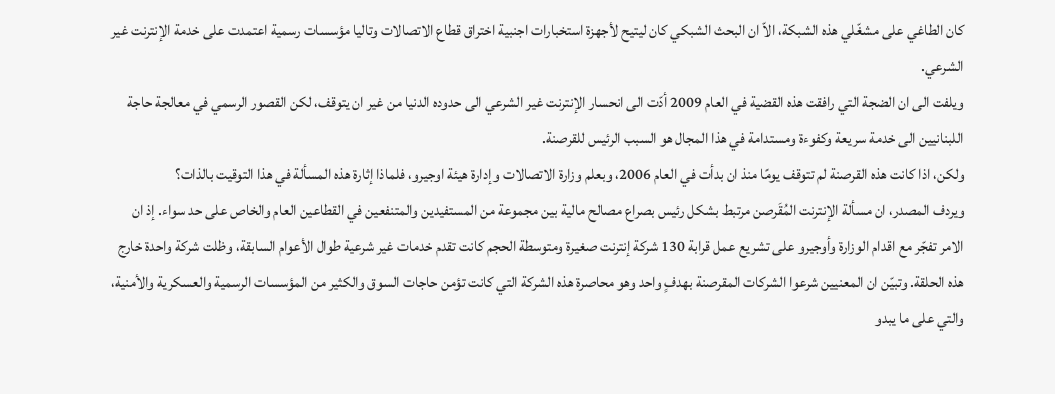كان الطاغي على مشغّلي هذه الشبكة، الاّ ان البحث الشبكي كان ليتيح لأجهزة استخبارات اجنبية اختراق قطاع الاتصالات وتاليا مؤسسات رسمية اعتمدت على خدمة الإنترنت غير الشرعي.
ويلفت الى ان الضجة التي رافقت هذه القضية في العام 2009 أدّت الى انحسار الإنترنت غير الشرعي الى حدوده الدنيا من غير ان يتوقف، لكن القصور الرسمي في معالجة حاجة اللبنانيين الى خدمة سريعة وكفوءة ومستدامة في هذا المجال هو السبب الرئيس للقرصنة.
ولكن، اذا كانت هذه القرصنة لم تتوقف يومًا منذ ان بدأت في العام 2006، وبعلم وزارة الاتصالات وإدارة هيئة اوجيرو، فلماذا إثارة هذه المسألة في هذا التوقيت بالذات؟
ويردف المصدر، ان مسألة الإنترنت المُقَرصن مرتبط بشكل رئيس بصراع مصالح مالية بين مجموعة من المستفيدين والمتنفعين في القطاعين العام والخاص على حد سواء. إذ ان الامر تفجّر مع اقدام الوزارة وأوجيرو على تشريع عمل قرابة 130 شركة إنترنت صغيرة ومتوسطة الحجم كانت تقدم خدمات غير شرعية طوال الأعوام السابقة، وظلت شركة واحدة خارج هذه الحلقة. وتبيّن ان المعنيين شرعوا الشركات المقرصنة بهدفٍ واحد وهو محاصرة هذه الشركة التي كانت تؤمن حاجات السوق والكثير من المؤسسات الرسمية والعسكرية والأمنية، والتي على ما يبدو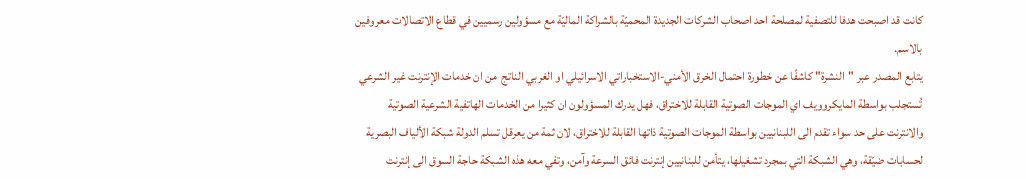كانت قد اصبحت هدفا للتصفية لمصلحة احد اصحاب الشركات الجديدة المحميّة بالشراكة الماليّة مع مسؤولين رسميين في قطاع الاتصالات معروفين بالاسم.
يتابع المصدر عبر "النشرة" كاشفًا عن خطورة احتمال الخرق الأمني-الاستخباراتي الاسرائيلي او الغربي الناتج  من ان خدمات الإنترنت غير الشرعي تُستجلب بواسطة المايكروويف اي الموجات الصوتية القابلة للاختراق، فهل يدرك المسؤولون ان كثيرا من الخدمات الهاتفية الشرعية الصوتية والانترنت على حد سواء تقدم الى اللبنانيين بواسطة الموجات الصوتية ذاتها القابلة للاختراق، لان ثمة من يعرقل تسلم الدولة شبكة الألياف البصرية لحسابات ضيّقة، وهي الشبكة التي بمجرد تشغيلها، يتأمن للبنانيين إنترنت فائق السرعة وآمن، وتفي معه هذه الشبكة حاجة السوق الى إنترنت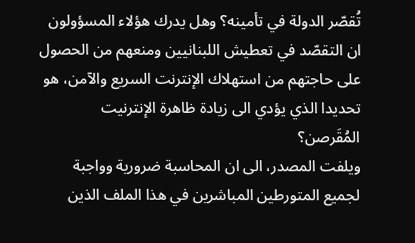تُقصّر الدولة في تأمينه؟ وهل يدرك هؤلاء المسؤولون ان التقصّد في تعطيش اللبنانيين ومنعهم من الحصول على حاجتهم من استهلاك الإنترنت السريع والآمن، هو تحديدا الذي يؤدي الى زيادة ظاهرة الإنترنيت المُقَرصن؟
ويلفت المصدر، الى ان المحاسبة ضرورية وواجبة لجميع المتورطين المباشرين في هذا الملف الذين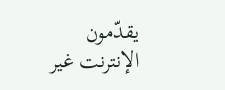يقدّمون الإنترنت غير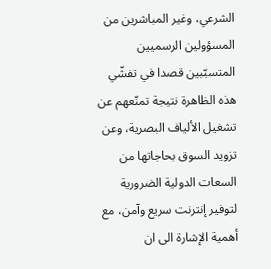الشرعي، وغير المباشرين من المسؤولين الرسميين المتسبّبين قصدا في تفشّي هذه الظاهرة نتيجة تمنّعهم عن تشغيل الألياف البصرية، وعن تزويد السوق بحاجاتها من السعات الدولية الضرورية لتوفير إنترنت سريع وآمن، مع أهمية الإشارة الى ان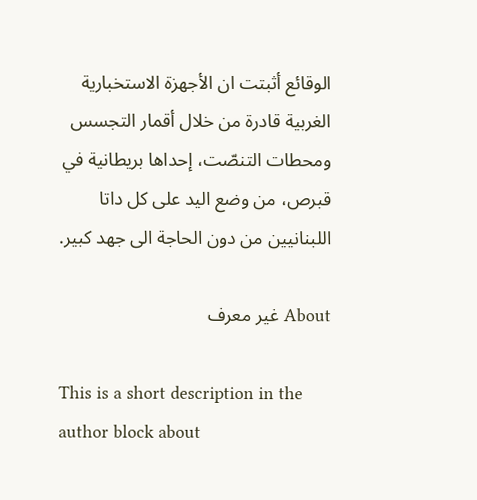الوقائع أثبتت ان الأجهزة الاستخبارية الغربية قادرة من خلال أقمار التجسس ومحطات التنصّت، إحداها بريطانية في قبرص، من وضع اليد على كل داتا اللبنانيين من دون الحاجة الى جهد كبير.

About غير معرف

This is a short description in the author block about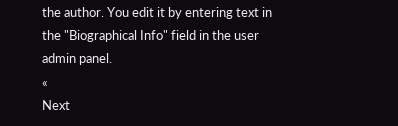the author. You edit it by entering text in the "Biographical Info" field in the user admin panel.
«
Next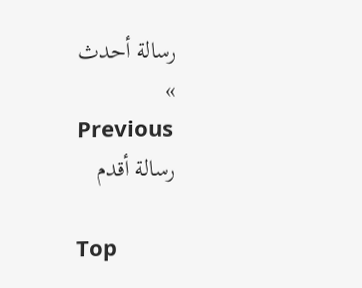رسالة أحدث
»
Previous
رسالة أقدم

Top